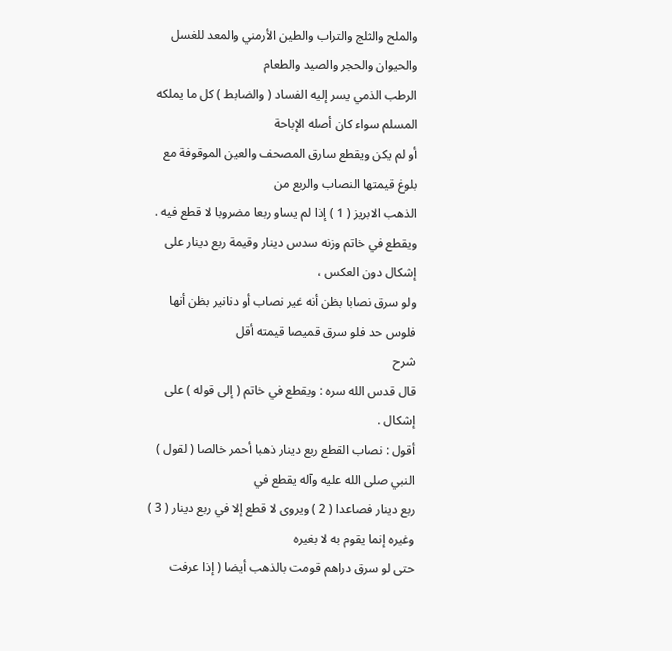والملح والثلج والتراب والطين الأرمني والمعد للغسل والحيوان والحجر والصيد والطعام
الرطب الذمي يسر إليه الفساد ( والضابط ) كل ما يملكه المسلم سواء كان أصله الإباحة
أو لم يكن ويقطع سارق المصحف والعين الموقوفة مع بلوغ قيمتها النصاب والربع من
الذهب الابريز ( 1 ) إذا لم يساو ربعا مضروبا لا قطع فيه .
ويقطع في خاتم وزنه سدس دينار وقيمة ربع دينار على إشكال دون العكس ،
ولو سرق نصابا بظن أنه غير نصاب أو دنانير بظن أنها فلوس حد فلو سرق قميصا قيمته أقل
شرح
قال قدس الله سره : ويقطع في خاتم ( إلى قوله ) على إشكال .
أقول : نصاب القطع ربع دينار ذهبا أحمر خالصا ( لقول ) النبي صلى الله عليه وآله يقطع في
ربع دينار فصاعدا ( 2 ) ويروى لا قطع إلا في ربع دينار ( 3 ) وغيره إنما يقوم به لا بغيره
حتى لو سرق دراهم قومت بالذهب أيضا ( إذا عرفت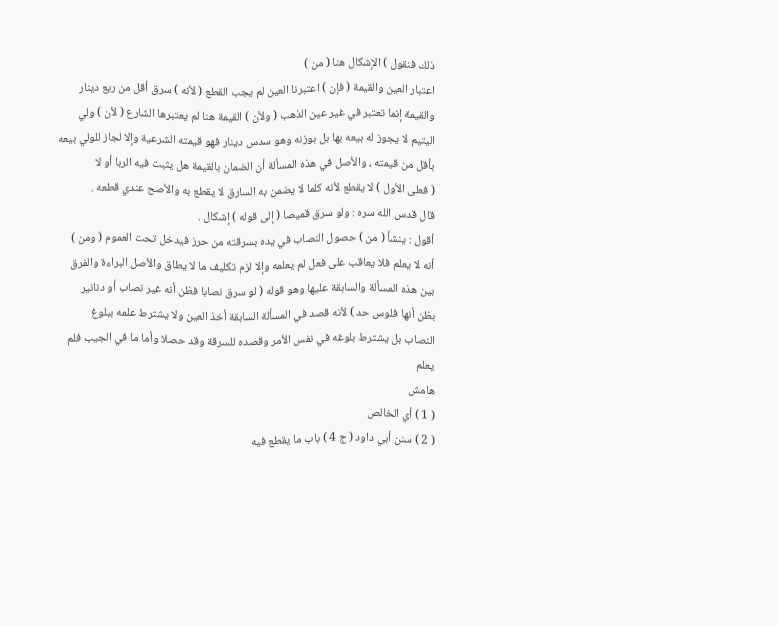ذلك فنقول ) الإشكال هنا ( من )
اعتبار العين والقيمة ( فإن ) اعتبرنا العين لم يجب القطع ( لأنه ) سرق أقل من ربع دينار
والقيمة إنما تعتبر في غير عين الذهب ( ولأن ) القيمة هنا لم يعتبرها الشارع ( لأن ) ولي
اليتيم لا يجوز له بيعه بها بل بوزنه وهو سدس دينار فهو قيمته الشرعية وإلا لجاز للولي بيعه
بأقل من قيمته ، والأصل في هذه المسألة أن الضمان بالقيمة هل يثبت فيه الربا أو لا
( فعلى الأول ) لا يقطع لأنه كلما لا يضمن به السارق لا يقطع به والأصح عندي قطعه .
قال قدس الله سره : ولو سرق قميصا ( إلى قوله ) إشكال .
أقول : ينشأ ( من ) حصول النصاب في يده بسرقته من حرز فيدخل تحت العموم ( ومن )
أنه لا يعلم فلا يعاقب على فعل لم يعلمه وإلا لزم تكليف ما لا يطاق والأصل البراءة والفرق
بين هذه المسألة والسابقة عليها وهو قوله ( لو سرق نصابا فظن أنه غير نصاب أو دنانير
بظن أنها فلوس حد ) لأنه قصد في المسألة السابقة أخذ العين ولا يشترط علمه ببلوغ
النصاب بل يشترط بلوغه في نفس الأمر وقصده للسرقة وقد حصلا وأما ما في الجيب فلم يعلم
هامش
( 1 ) أي الخالص
( 2 ) سنن أبي داود ( ج 4 ) باب ما يقطع فيه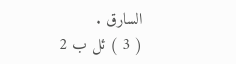السارق .
( 3 ) ئل ب 2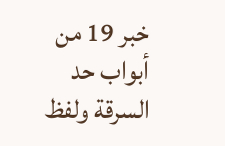خبر 19 من أبواب حد السرقة ولفظ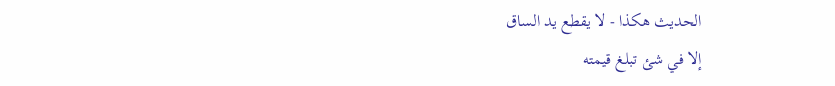الحديث هكذا - لا يقطع يد الساق
إلا في شئ تبلغ قيمته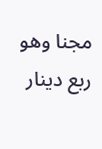مجنا وهو ربع دينار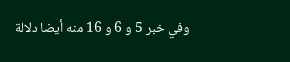وفي خبر 5 و 6 و 16 منه أيضا دلالة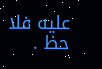عليه فلا حظ .